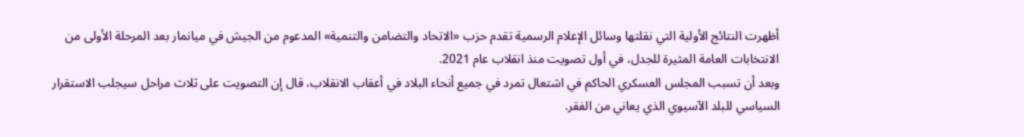أظهرت النتائج الأولية التي نقلتها وسائل الإعلام الرسمية تقدم حزب «الاتحاد والتضامن والتنمية» المدعوم من الجيش في ميانمار بعد المرحلة الأولى من الانتخابات العامة المثيرة للجدل، في أول تصويت منذ انقلاب عام 2021.
وبعد أن تسبب المجلس العسكري الحاكم في اشتعال تمرد في جميع أنحاء البلاد في أعقاب الانقلاب، قال إن التصويت على ثلاث مراحل سيجلب الاستقرار السياسي للبلد الآسيوي الذي يعاني من الفقر.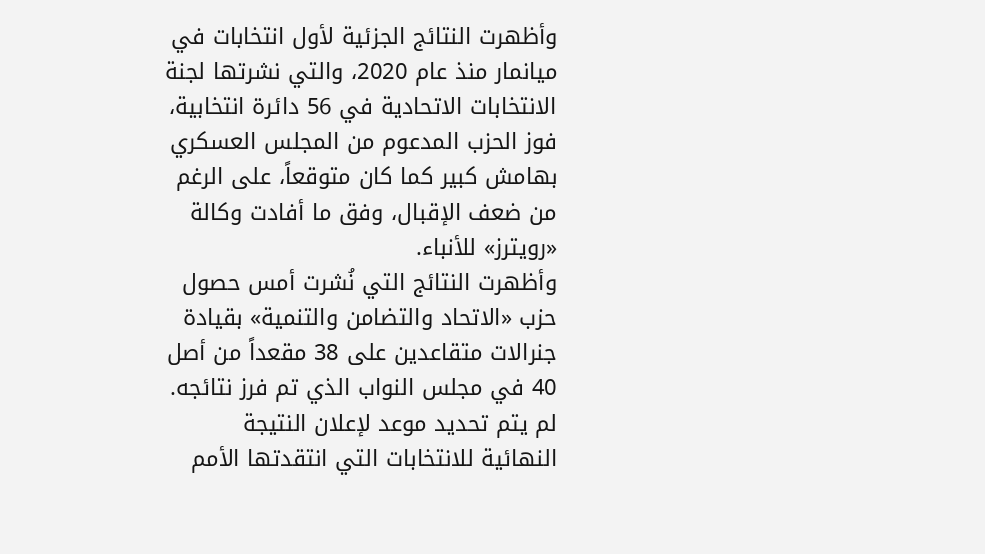وأظهرت النتائج الجزئية لأول انتخابات في ميانمار منذ عام 2020، والتي نشرتها لجنة الانتخابات الاتحادية في 56 دائرة انتخابية، فوز الحزب المدعوم من المجلس العسكري بهامش كبير كما كان متوقعاً، على الرغم من ضعف الإقبال، وفق ما أفادت وكالة «رويترز» للأنباء.
وأظهرت النتائج التي نُشرت أمس حصول حزب «الاتحاد والتضامن والتنمية» بقيادة جنرالات متقاعدين على 38 مقعداً من أصل 40 في مجلس النواب الذي تم فرز نتائجه.
لم يتم تحديد موعد لإعلان النتيجة النهائية للانتخابات التي انتقدتها الأمم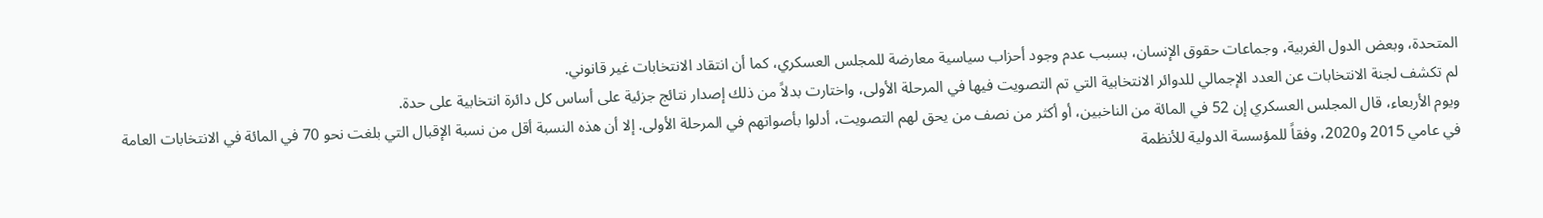المتحدة، وبعض الدول الغربية، وجماعات حقوق الإنسان، بسبب عدم وجود أحزاب سياسية معارضة للمجلس العسكري، كما أن انتقاد الانتخابات غير قانوني.
لم تكشف لجنة الانتخابات عن العدد الإجمالي للدوائر الانتخابية التي تم التصويت فيها في المرحلة الأولى، واختارت بدلاً من ذلك إصدار نتائج جزئية على أساس كل دائرة انتخابية على حدة.
ويوم الأربعاء، قال المجلس العسكري إن 52 في المائة من الناخبين، أو أكثر من نصف من يحق لهم التصويت، أدلوا بأصواتهم في المرحلة الأولى. إلا أن هذه النسبة أقل من نسبة الإقبال التي بلغت نحو 70 في المائة في الانتخابات العامة في عامي 2015 و2020، وفقاً للمؤسسة الدولية للأنظمة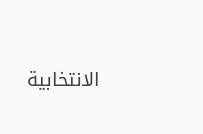الانتخابية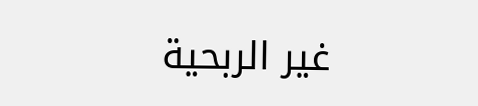غير الربحية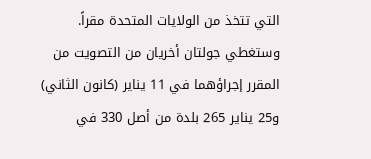التي تتخذ من الولايات المتحدة مقراً.
وستغطي جولتان أخريان من التصويت من المقرر إجراؤهما في 11 يناير (كانون الثاني) و25 يناير 265 بلدة من أصل 330 في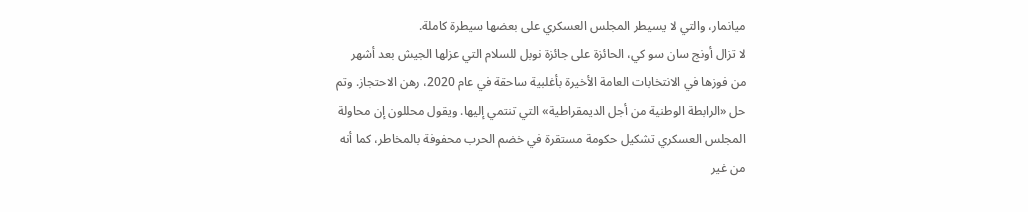ميانمار، والتي لا يسيطر المجلس العسكري على بعضها سيطرة كاملة.
لا تزال أونج سان سو كي، الحائزة على جائزة نوبل للسلام التي عزلها الجيش بعد أشهر من فوزها في الانتخابات العامة الأخيرة بأغلبية ساحقة في عام 2020، رهن الاحتجاز. وتم حل «الرابطة الوطنية من أجل الديمقراطية» التي تنتمي إليها. ويقول محللون إن محاولة المجلس العسكري تشكيل حكومة مستقرة في خضم الحرب محفوفة بالمخاطر، كما أنه من غير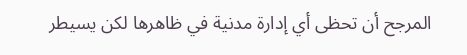المرجح أن تحظى أي إدارة مدنية في ظاهرها لكن يسيطر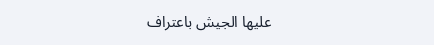عليها الجيش باعتراف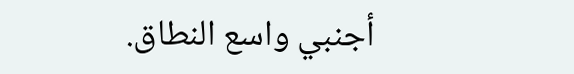أجنبي واسع النطاق.